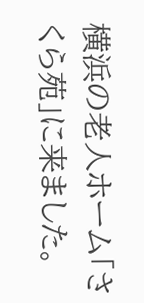横浜の老人ホーム「さくら苑」に来ました。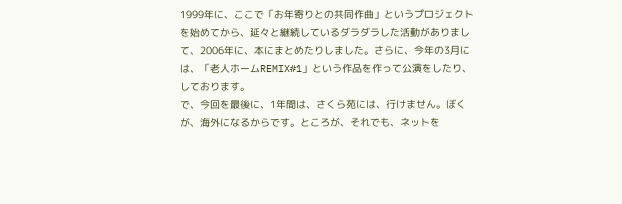1999年に、ここで「お年寄りとの共同作曲」というプロジェクトを始めてから、延々と継続しているダラダラした活動がありまして、2006年に、本にまとめたりしました。さらに、今年の3月には、「老人ホームREMIX#1」という作品を作って公演をしたり、しております。
で、今回を最後に、1年間は、さくら苑には、行けません。ぼくが、海外になるからです。ところが、それでも、ネットを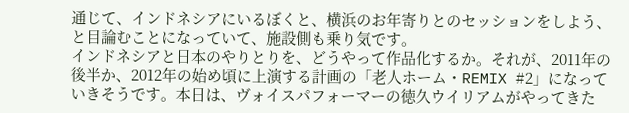通じて、インドネシアにいるぼくと、横浜のお年寄りとのセッションをしよう、と目論むことになっていて、施設側も乗り気です。
インドネシアと日本のやりとりを、どうやって作品化するか。それが、2011年の後半か、2012年の始め頃に上演する計画の「老人ホーム・REMIX #2」になっていきそうです。本日は、ヴォイスパフォーマーの徳久ウイリアムがやってきた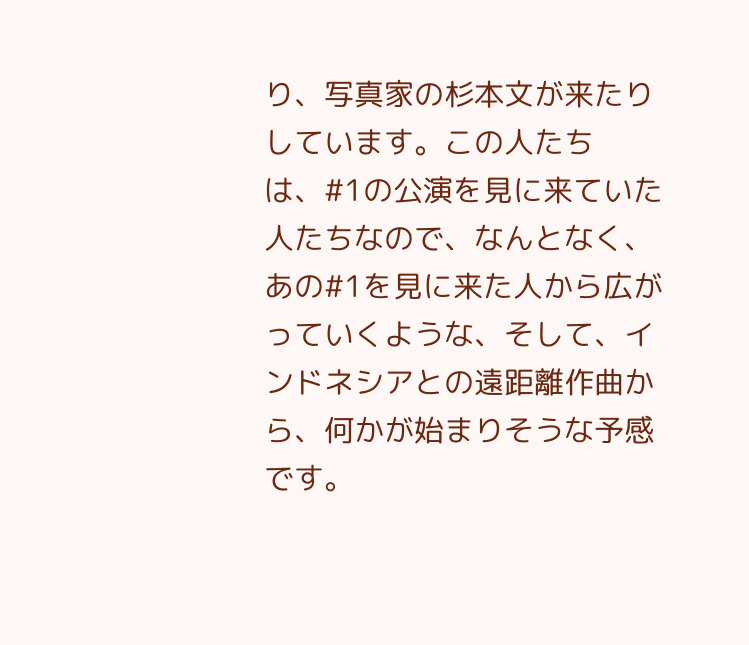り、写真家の杉本文が来たりしています。この人たちは、#1の公演を見に来ていた人たちなので、なんとなく、あの#1を見に来た人から広がっていくような、そして、インドネシアとの遠距離作曲から、何かが始まりそうな予感です。